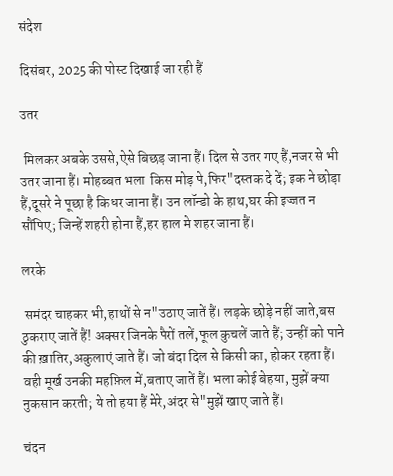संदेश

दिसंबर, 2025 की पोस्ट दिखाई जा रही हैं

उतर

 मिलकर अबके उससे,ऐसे बिछड़ जाना हैं। दिल से उतर गए हैं,नजर से भी उतर जाना हैं। मोहब्बत भला  किस मोड़ पे,फिर"दस्तक दे दें; इक ने छोड़ा हैं,दूसरे ने पूछा है किधर जाना हैं। उन लॉन्डो के हाथ,घर की इज्जत न सौंपिए; जिन्हें शहरी होना हैं,हर हाल मे शहर जाना हैं।

लरके

 समंदर चाहकर भी,हाथों से न"उठाए जातें हैं। लड़के छोड़े नहीं जाते,बस ठुकराए जातें हैं! अक्सर जिनके पैरों तलें,फूल कुचलें जाते हैं; उन्हीं को पाने की ख़ातिर,अकुलाएं जाते हैं। जो बंदा दिल से किसी का, होकर रहता हैं। वही मूर्ख उनकी महफ़िल में,बताए जातें हैं। भला कोई बेहया, मुझें क्या नुकसान करती; ये तो हया हैं मेरे,अंदर से"मुझें खाए जाते हैं।

चंदन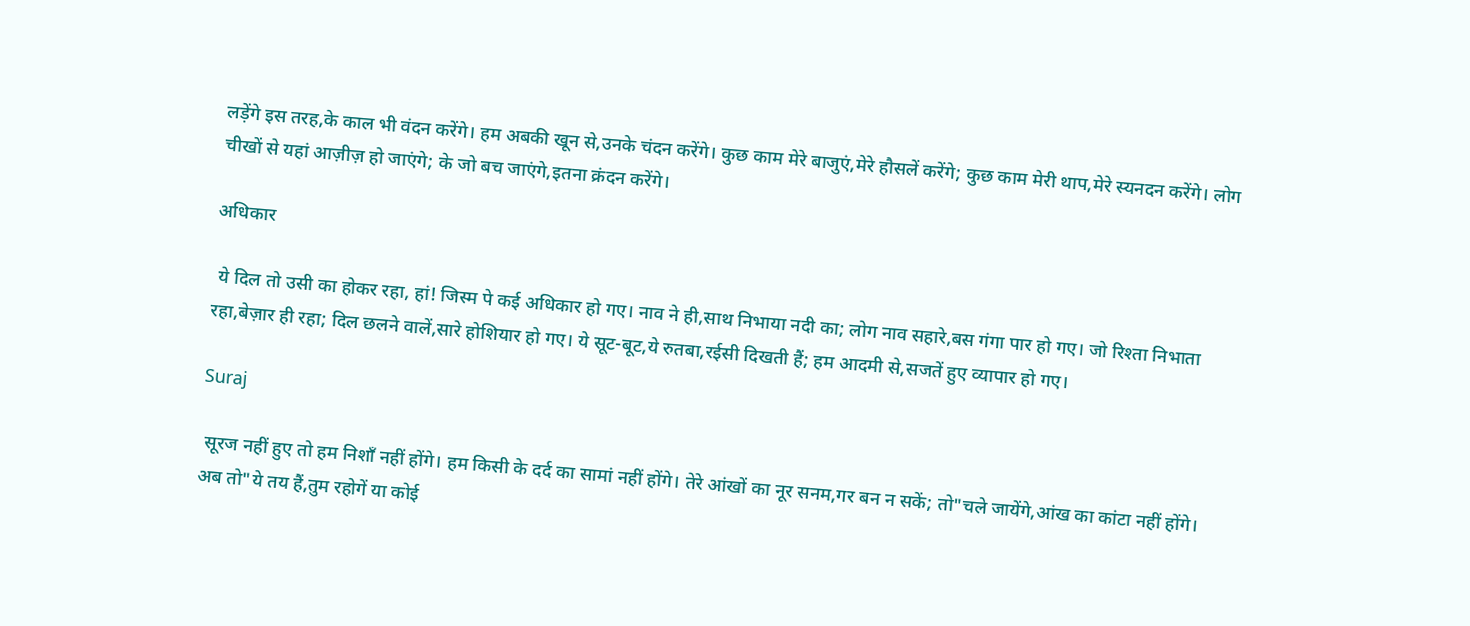लड़ेंगे इस तरह,के काल भी वंदन करेंगे। हम अबकी खून से,उनके चंदन करेंगे। कुछ काम मेरे बाजुएं,मेरे हौसलें करेंगे; कुछ काम मेरी थाप,मेरे स्यनदन करेंगे। लोग चीखों से यहां आज़ीज़ हो जाएंगे; के जो बच जाएंगे,इतना क्रंदन करेंगे।

अधिकार

 ये दिल तो उसी का होकर रहा, हां! जिस्म पे कई अधिकार हो गए। नाव ने ही,साथ निभाया नदी का; लोग नाव सहारे,बस गंगा पार हो गए। जो रिश्ता निभाता रहा,बेज़ार ही रहा; दिल छलने वालें,सारे होशियार हो गए। ये सूट-बूट,ये रुतबा,रईसी दिखती हैं; हम आदमी से,सजतें हुए व्यापार हो गए।

Suraj

 सूरज नहीं हुए तो हम निशाँ नहीं होंगे। हम किसी के दर्द का सामां नहीं होंगे। तेरे आंखों का नूर सनम,गर बन न सकें; तो"चले जायेंगे,आंख का कांटा नहीं होंगे। अब तो"ये तय हैं,तुम रहोगें या कोई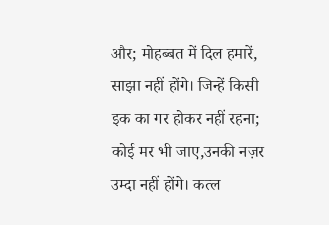और; मोहब्बत में दिल हमारें, साझा नहीं होंगे। जिन्हें किसी इक का गर होकर नहीं रहना; कोई मर भी जाए,उनकी नज़र उम्दा नहीं होंगे। कत्ल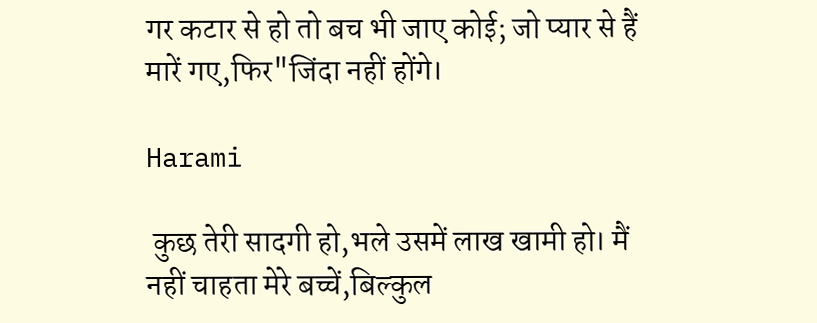गर कटार से हो तो बच भी जाए कोई; जो प्यार से हैं मारें गए,फिर"जिंदा नहीं होंगे।

Harami

 कुछ तेरी सादगी हो,भले उसमें लाख खामी हो। मैं नहीं चाहता मेरे बच्चें,बिल्कुल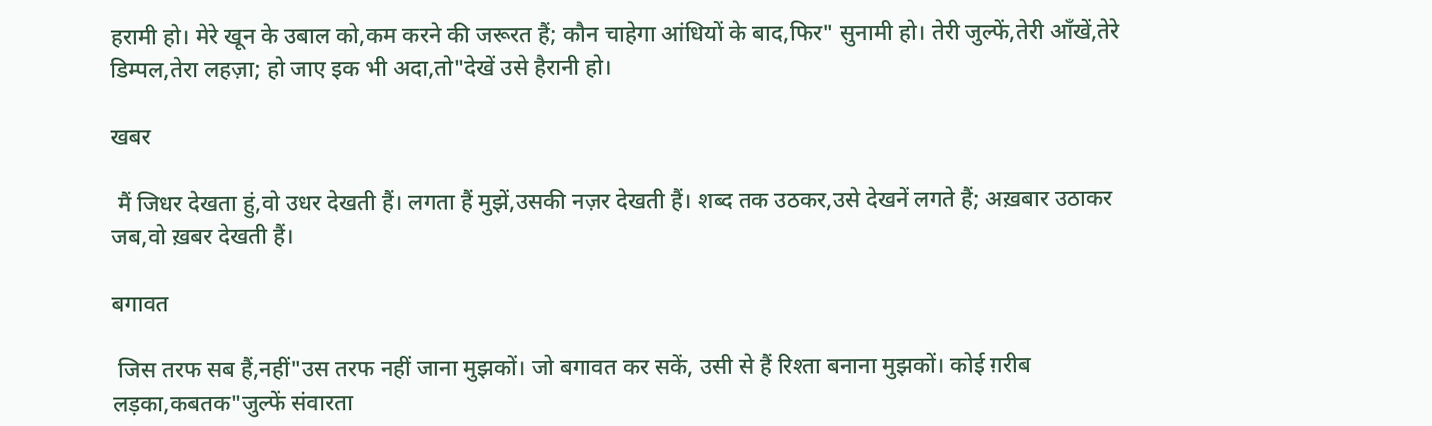हरामी हो। मेरे खून के उबाल को,कम करने की जरूरत हैं; कौन चाहेगा आंधियों के बाद,फिर" सुनामी हो। तेरी जुल्फें,तेरी आँखें,तेरे डिम्पल,तेरा लहज़ा; हो जाए इक भी अदा,तो"देखें उसे हैरानी हो।

खबर

 मैं जिधर देखता हुं,वो उधर देखती हैं। लगता हैं मुझें,उसकी नज़र देखती हैं। शब्द तक उठकर,उसे देखनें लगते हैं; अख़बार उठाकर जब,वो ख़बर देखती हैं।

बगावत

 जिस तरफ सब हैं,नहीं"उस तरफ नहीं जाना मुझकों। जो बगावत कर सकें, उसी से हैं रिश्ता बनाना मुझकों। कोई ग़रीब लड़का,कबतक"जुल्फें संवारता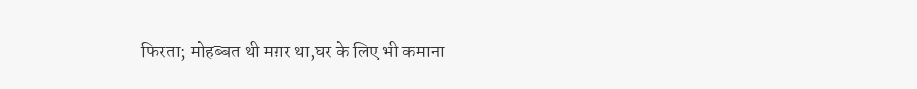फिरता; मोहब्बत थी मग़र था,घर के लिए भी कमाना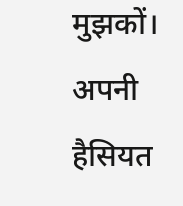मुझकों। अपनी हैसियत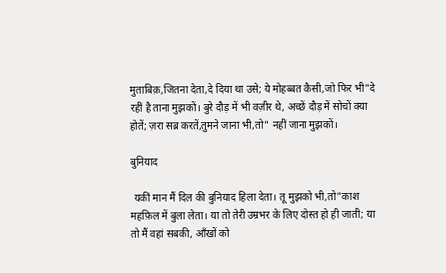मुताबिक़,जितना देता,दे दिया था उसे; ये मोहब्बत कैसी,जो फिर भी"दे रहीं है ताना मुझकों। बुरे दौड़ में भी वज़ीर थे, अच्छें दौड़ में सोचों क्या होतें; ज़रा सब्र करतें,तुमने जाना भी,तो" नहीं जाना मुझकों।

बुनियाद

 यकीं मान मैं दिल की बुनियाद हिला देता। तू मुझको भी,तो"काश महफ़िल में बुला लेता। या तो तेरी उम्रभर के लिए दोस्त हो ही जाती; या तो मैं वहां सबकी, आँखों को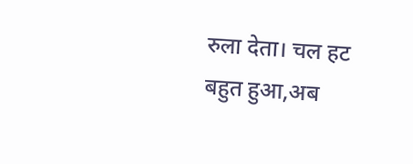रुला देता। चल हट बहुत हुआ,अब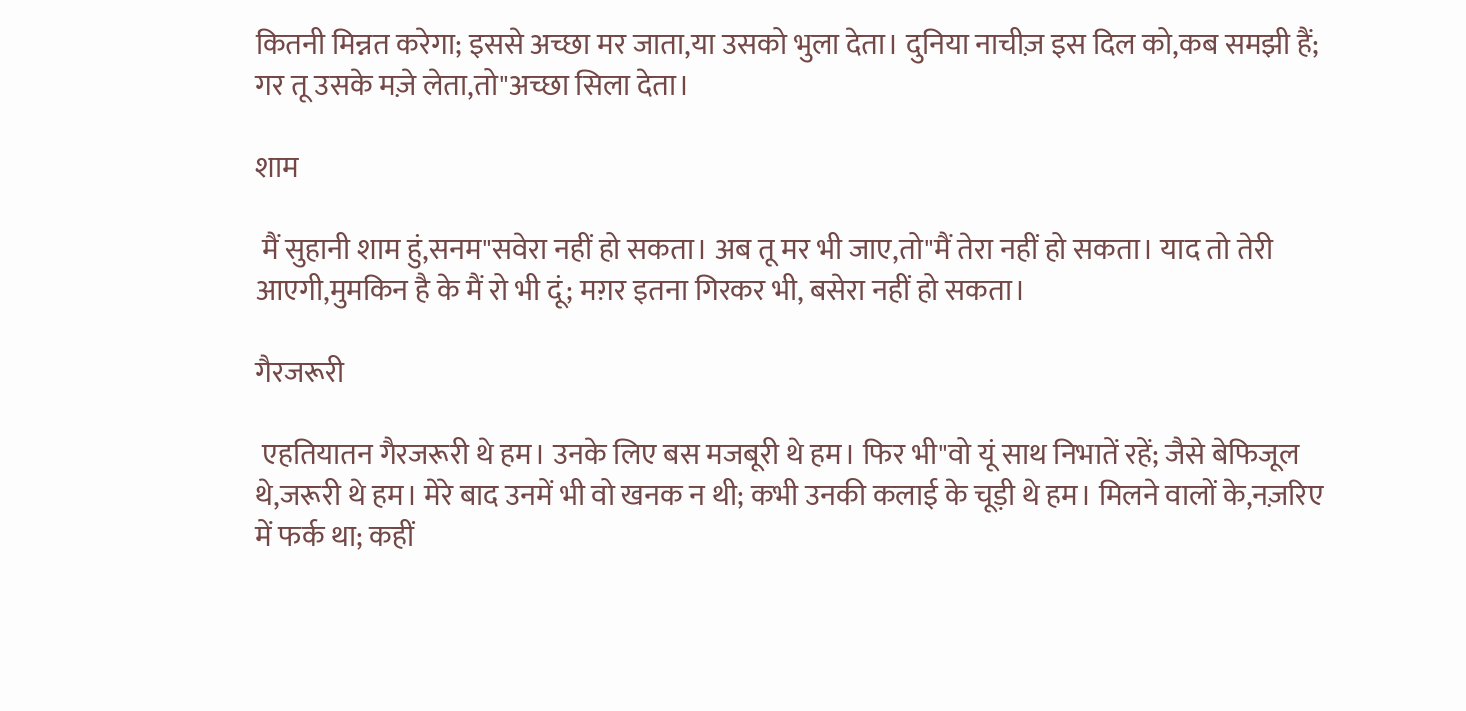कितनी मिन्नत करेगा; इससे अच्छा मर जाता,या उसको भुला देता। दुनिया नाचीज़ इस दिल को,कब समझी हैं; गर तू उसके मज़े लेता,तो"अच्छा सिला देता।

शाम

 मैं सुहानी शाम हुं,सनम"सवेरा नहीं हो सकता। अब तू मर भी जाए,तो"मैं तेरा नहीं हो सकता। याद तो तेरी आएगी,मुमकिन है के मैं रो भी दूं; मग़र इतना गिरकर भी, बसेरा नहीं हो सकता।

गैरजरूरी

 एहतियातन गैरजरूरी थे हम। उनके लिए बस मजबूरी थे हम। फिर भी"वो यूं साथ निभातें रहें; जैसे बेफिजूल थे,जरूरी थे हम। मेरे बाद उनमें भी वो खनक न थी; कभी उनकी कलाई के चूड़ी थे हम। मिलने वालों के,नज़रिए में फर्क था; कहीं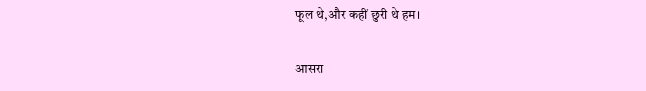फूल थे,और कहीं छुरी थे हम।

आसरा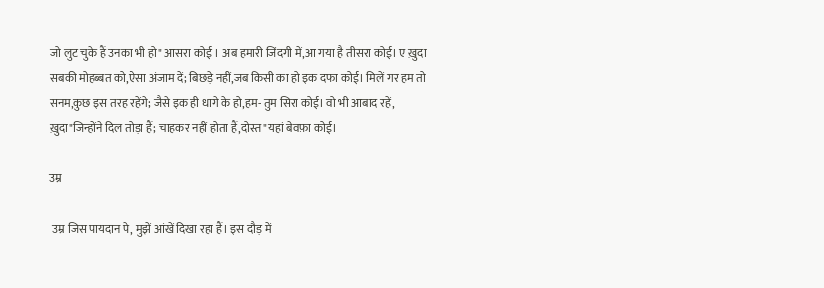जो लुट चुके हैं उनका भी हो" आसरा कोई । अब हमारी जिंदगी में,आ गया है तीसरा कोई। ए ख़ुदा सबकी मोहब्बत को,ऐसा अंजाम दें; बिछड़े नहीं,जब किसी का हो इक दफा कोई। मिलें गर हम तो सनम,कुछ इस तरह रहेंगे; जैसे इक ही धागे के हो,हम- तुम सिरा कोई। वो भी आबाद रहें, ख़ुदा"जिन्होंने दिल तोड़ा हैं; चाहकर नहीं होता हैं,दोस्त"यहां बेवफ़ा कोई।

उम्र

 उम्र जिस पायदान पे, मुझें आंखें दिखा रहा हैं। इस दौड़ में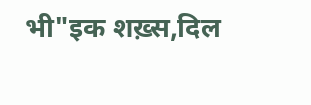भी"इक शख़्स,दिल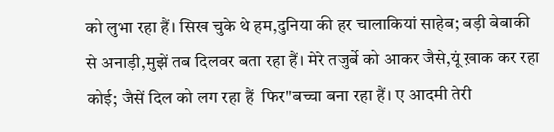को लुभा रहा हैं। सिख चुके थे हम,दुनिया की हर चालाकियां साहेब; बड़ी बेबाकी से अनाड़ी,मुझें तब दिलवर बता रहा हैं। मेरे तजुर्बे को आकर जैसे,यूं ख़ाक कर रहा कोई; जैसें दिल को लग रहा हैं  फिर"बच्चा बना रहा हैं। ए आदमी तेरी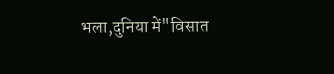भला,दुनिया में"विसात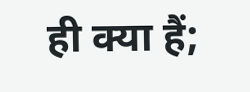ही क्या हैं;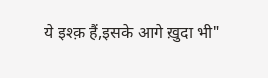ये इश्क़ हैं,इसके आगे ख़ुदा भी"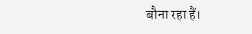बौना रहा हैं।